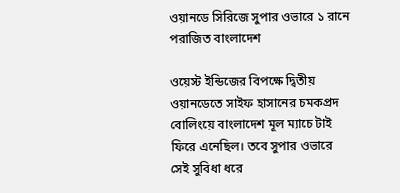ওয়ানডে সিরিজে সুপার ওভারে ১ রানে পরাজিত বাংলাদেশ

ওয়েস্ট ইন্ডিজের বিপক্ষে দ্বিতীয় ওয়ানডেতে সাইফ হাসানের চমকপ্রদ বোলিংয়ে বাংলাদেশ মূল ম্যাচে টাই ফিরে এনেছিল। তবে সুপার ওভারে সেই সুবিধা ধরে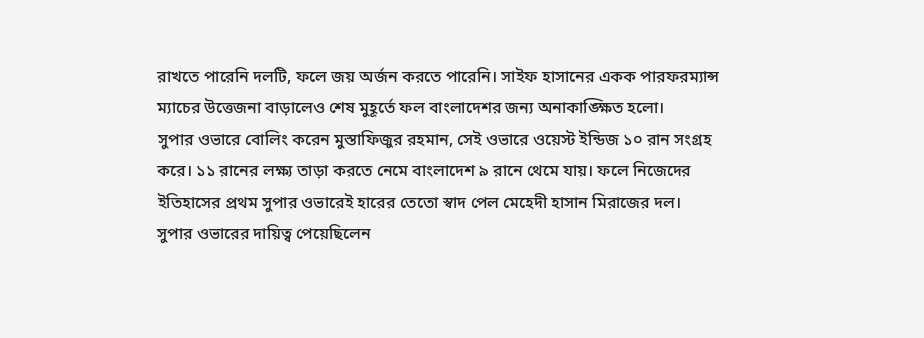রাখতে পারেনি দলটি, ফলে জয় অর্জন করতে পারেনি। সাইফ হাসানের একক পারফরম্যান্স ম্যাচের উত্তেজনা বাড়ালেও শেষ মুহূর্তে ফল বাংলাদেশর জন্য অনাকাঙ্ক্ষিত হলো।
সুপার ওভারে বোলিং করেন মুস্তাফিজুর রহমান, সেই ওভারে ওয়েস্ট ইন্ডিজ ১০ রান সংগ্রহ করে। ১১ রানের লক্ষ্য তাড়া করতে নেমে বাংলাদেশ ৯ রানে থেমে যায়। ফলে নিজেদের ইতিহাসের প্রথম সুপার ওভারেই হারের তেতো স্বাদ পেল মেহেদী হাসান মিরাজের দল।
সুপার ওভারের দায়িত্ব পেয়েছিলেন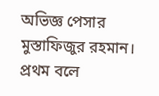অভিজ্ঞ পেসার মুস্তাফিজুর রহমান। প্রথম বলে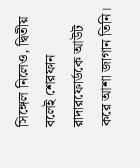সিঙ্গেল নিলেও, দ্বিতীয় বলেই শেরফান রাদারফোর্ডকে আউট করে আশা জাগান তিনি।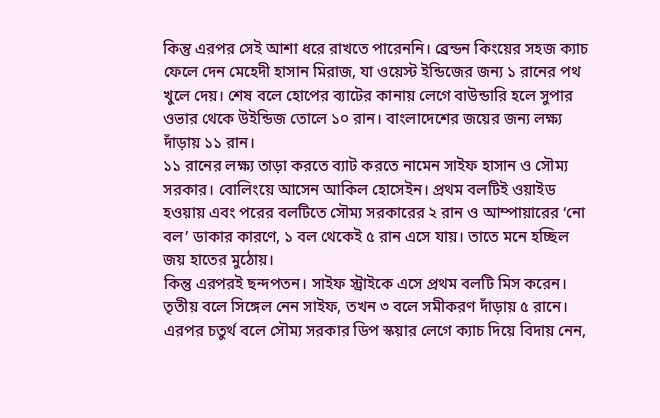কিন্তু এরপর সেই আশা ধরে রাখতে পারেননি। ব্রেন্ডন কিংয়ের সহজ ক্যাচ ফেলে দেন মেহেদী হাসান মিরাজ, যা ওয়েস্ট ইন্ডিজের জন্য ১ রানের পথ খুলে দেয়। শেষ বলে হোপের ব্যাটের কানায় লেগে বাউন্ডারি হলে সুপার ওভার থেকে উইন্ডিজ তোলে ১০ রান। বাংলাদেশের জয়ের জন্য লক্ষ্য দাঁড়ায় ১১ রান।
১১ রানের লক্ষ্য তাড়া করতে ব্যাট করতে নামেন সাইফ হাসান ও সৌম্য সরকার। বোলিংয়ে আসেন আকিল হোসেইন। প্রথম বলটিই ওয়াইড হওয়ায় এবং পরের বলটিতে সৌম্য সরকারের ২ রান ও আম্পায়ারের ‘নো বল’ ডাকার কারণে, ১ বল থেকেই ৫ রান এসে যায়। তাতে মনে হচ্ছিল জয় হাতের মুঠোয়।
কিন্তু এরপরই ছন্দপতন। সাইফ স্ট্রাইকে এসে প্রথম বলটি মিস করেন। তৃতীয় বলে সিঙ্গেল নেন সাইফ, তখন ৩ বলে সমীকরণ দাঁড়ায় ৫ রানে। এরপর চতুর্থ বলে সৌম্য সরকার ডিপ স্কয়ার লেগে ক্যাচ দিয়ে বিদায় নেন,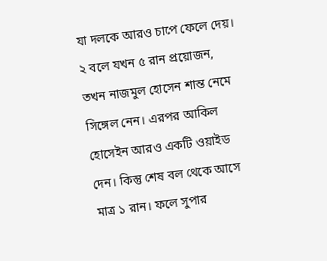যা দলকে আরও চাপে ফেলে দেয়।
২ বলে যখন ৫ রান প্রয়োজন, তখন নাজমুল হোসেন শান্ত নেমে সিঙ্গেল নেন। এরপর আকিল হোসেইন আরও একটি ওয়াইড দেন। কিন্তু শেষ বল থেকে আসে মাত্র ১ রান। ফলে সুপার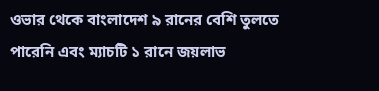ওভার থেকে বাংলাদেশ ৯ রানের বেশি তুলতে পারেনি এবং ম্যাচটি ১ রানে জয়লাভ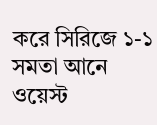করে সিরিজে ১-১ সমতা আনে ওয়েস্ট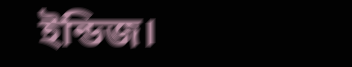ইন্ডিজ।